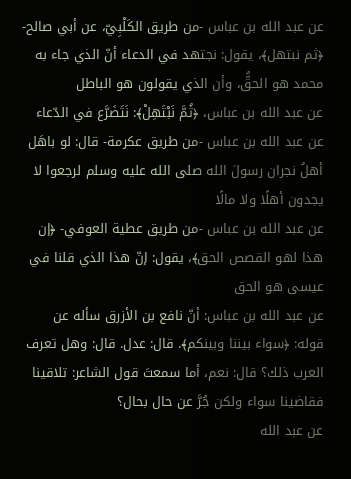عن عبد الله بن عباس -من طريق الكَلْبِيّ، عن أبي صالح- ﴿ثم نبتهل﴾، يقول: نجتهد في الدعاء أنّ الذي جاء به محمد هو الحقُّ، وأن الذي يقولون هو الباطل
عن عبد الله بن عباس، ﴿ثُمَّ نَبْتَهِلْ﴾: نَتَضَرَّع في الدّعاء
عن عبد الله بن عباس -من طريق عكرمة- قال: لو باهَل أهلُ نجران رسولَ الله صلى الله عليه وسلم لرجعوا لا يجدون أهلًا ولا مالًا
عن عبد الله بن عباس -من طريق عطية العوفي- ﴿إن هذا لهو القصص الحق﴾، يقول: إنّ هذا الذي قلنا في عيسى هو الحق
عن عبد الله بن عباس: أنّ نافع بن الأزرق سأله عن قوله: ﴿سواء بيننا وبينكم﴾. قال: عدل. قال: وهل تعرف العرب ذلك؟ قال: نعم، أما سمعتَ قول الشاعر: تلاقينا فقاضينا سواء ولكن جُرَّ عن حال بحال؟
عن عبد الله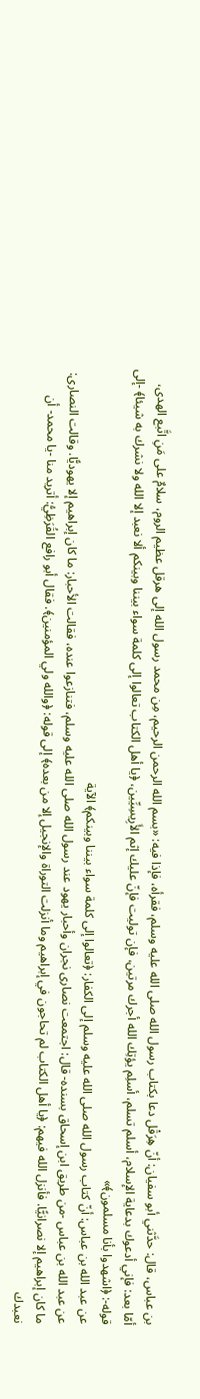بن عباس، قال: حدَّثني أبو سفيان: أنّ هِرَقْل دعا بكتاب رسول الله صلى الله عليه وسلم، فقرأه، فإذا فيه: «بسم الله الرحمن الرحيم، مِن محمد رسول الله إلى هرقل عظيم الروم، سلامٌ على مَنِ اتَّبع الهدى، أمّا بعد: فإني أدعوك بدعاية الإسلام، أسلم تسلم، أسلِم يؤتِك الله أجرك مرتين، فإن توليت فإنّ عليك إثم الأَرِيسِيِّين، ﴿يا أهل الكتاب تعالوا إلى كلمة سواء بيننا وبينكم ألا نعبد إلا الله ولا نشرك به شيئا﴾ -إلى قوله-: ﴿اشهدوا بأنا مسلمون﴾»
عن عبد الله بن عباس: أنّ كتاب رسول الله صلى الله عليه وسلم إلى الكفار: ﴿تعالوا إلى كلمة سواء بيننا وبينكم﴾ الآية
عن عبد الله بن عباس -من طريق ابن إسحاق بسنده- قال: اجتمعت نصارى نجران وأحبار يهود عند رسول الله صلى الله عليه وسلم، فتنازعوا عنده، فقالت الأحبار: ما كان إبراهيم إلا يهوديًّا. وقالت النصارى: ما كان إبراهيم إلا نصرانيًّا. فأنزل الله فيهم: ﴿يا أهل الكتاب لم تحاجون في إبراهيم وما أنزلت التوراة والإنجيل إلا من بعده﴾ إلى قوله: ﴿والله ولي المؤمنين﴾. فقال أبو رافع القُرَظِيُّ: أتريد منا -يا محمد- أن نعبدك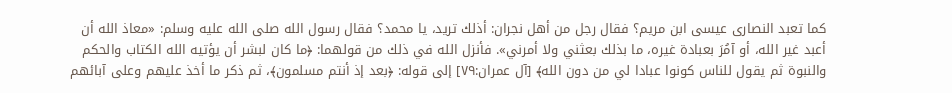كما تعبد النصارى عيسى ابن مريم؟ فقال رجل من أهل نجران: أذلك تريد، يا محمد؟ فقال رسول الله صلى الله عليه وسلم: «معاذ الله أن أعبد غير الله، أو آمُرَ بعبادة غيره، ما بذلك بعثني ولا أمرني». فأنزل الله في ذلك من قولهما: ﴿ما كان لبشر أن يؤتيه الله الكتاب والحكم والنبوة ثم يقول للناس كونوا عبادا لي من دون الله﴾ [آل عمران:٧٩] إلى قوله: ﴿بعد إذ أنتم مسلمون﴾، ثم ذكر ما أخذ عليهم وعلى آبائهم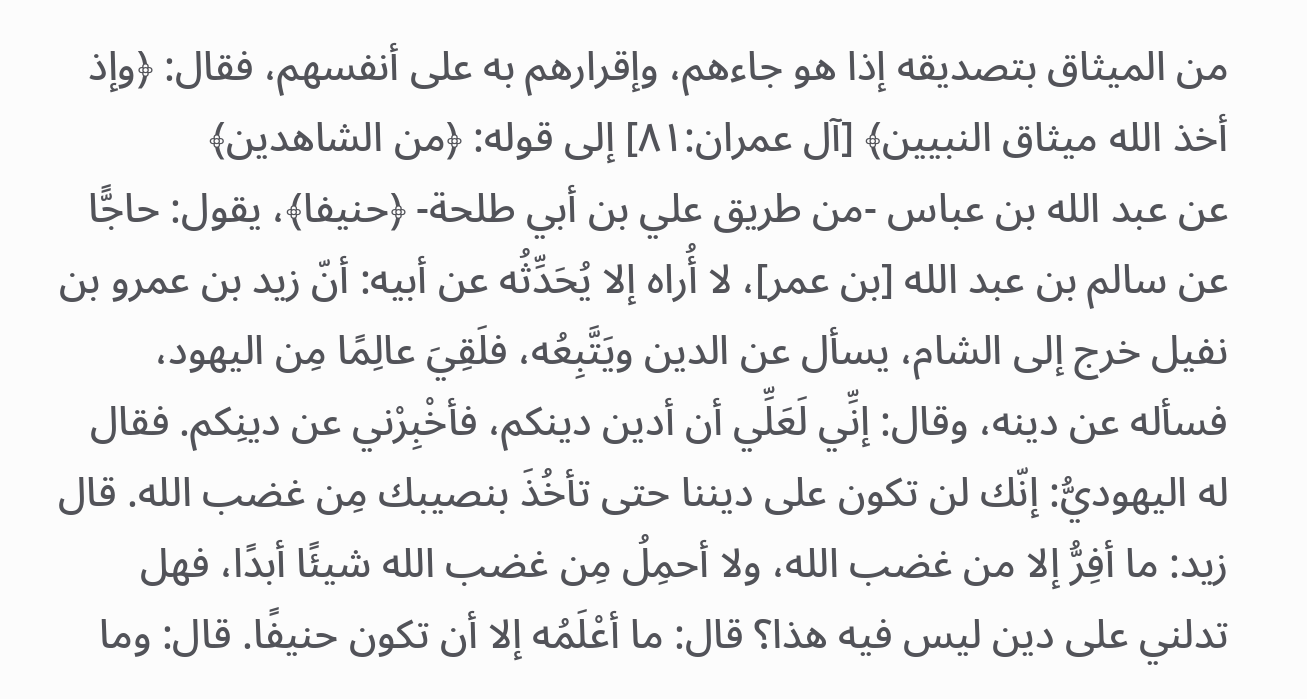من الميثاق بتصديقه إذا هو جاءهم، وإقرارهم به على أنفسهم، فقال: ﴿وإذ أخذ الله ميثاق النبيين﴾ [آل عمران:٨١] إلى قوله: ﴿من الشاهدين﴾
عن عبد الله بن عباس -من طريق علي بن أبي طلحة- ﴿حنيفا﴾، يقول: حاجًّا
عن سالم بن عبد الله [بن عمر]، لا أُراه إلا يُحَدِّثُه عن أبيه: أنّ زيد بن عمرو بن نفيل خرج إلى الشام، يسأل عن الدين ويَتَّبِعُه، فلَقِيَ عالِمًا مِن اليهود، فسأله عن دينه، وقال: إنِّي لَعَلِّي أن أدين دينكم، فأخْبِرْني عن دينِكم. فقال له اليهوديُّ: إنّك لن تكون على ديننا حتى تأخُذَ بنصيبك مِن غضب الله. قال زيد: ما أفِرُّ إلا من غضب الله، ولا أحمِلُ مِن غضب الله شيئًا أبدًا، فهل تدلني على دين ليس فيه هذا؟ قال: ما أعْلَمُه إلا أن تكون حنيفًا. قال: وما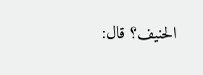الحنيف؟ قال: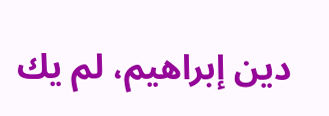دين إبراهيم، لم يك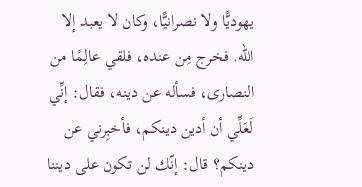يهوديًّا ولا نصرانيًّا، وكان لا يعبد إلا الله. فخرج مِن عنده، فلقي عالِمًا من النصارى، فسأله عن دينه، فقال: إنِّي لَعَلِّي أن أدين دينكم، فأخبِرني عن دينكم؟ قال: إنّك لن تكون على ديننا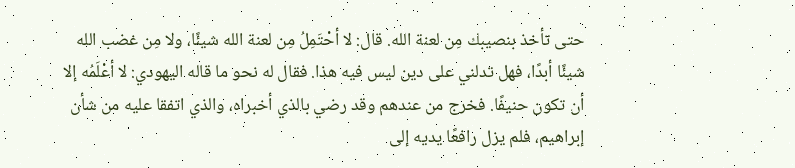حتى تأخذ بنصيبك مِن لعنة الله. قال: لا أحْتَمِلُ مِن لعنة الله شيئًا، ولا مِن غضب الله شيئًا أبدًا، فهل تدلني على دين ليس فيه هذا. فقال له نحو ما قاله اليهودي: لا أعْلَمُه إلا أن تكون حنيفًا. فخرج من عندهم وقد رضي بالذي أخبراه، والذي اتفقا عليه من شأن إبراهيم، فلم يزل رافعًا يديه إلى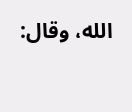الله، وقال: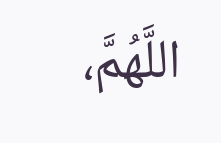اللَّهُمَّ،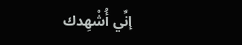إنِّي أُشْهِدك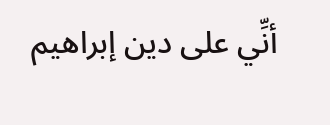أنِّي على دين إبراهيم